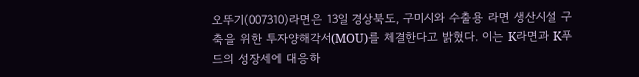오뚜기(007310)라면은 13일 경상북도, 구미시와 수출용 라면 생산시설 구축을 위한 투자양해각서(MOU)를 체결한다고 밝혔다. 이는 K라면과 K푸드의 성장세에 대응하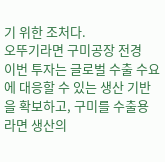기 위한 조처다.
오뚜기라면 구미공장 전경
이번 투자는 글로벌 수출 수요에 대응할 수 있는 생산 기반을 확보하고, 구미를 수출용 라면 생산의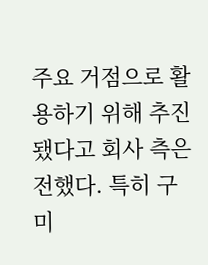주요 거점으로 활용하기 위해 추진됐다고 회사 측은 전했다. 특히 구미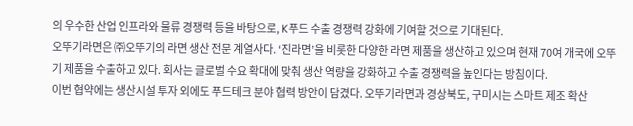의 우수한 산업 인프라와 물류 경쟁력 등을 바탕으로, K푸드 수출 경쟁력 강화에 기여할 것으로 기대된다.
오뚜기라면은 ㈜오뚜기의 라면 생산 전문 계열사다. ‘진라면’을 비롯한 다양한 라면 제품을 생산하고 있으며 현재 70여 개국에 오뚜기 제품을 수출하고 있다. 회사는 글로벌 수요 확대에 맞춰 생산 역량을 강화하고 수출 경쟁력을 높인다는 방침이다.
이번 협약에는 생산시설 투자 외에도 푸드테크 분야 협력 방안이 담겼다. 오뚜기라면과 경상북도, 구미시는 스마트 제조 확산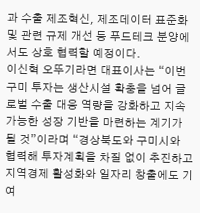과 수출 제조혁신, 제조데이터 표준화 및 관련 규제 개선 등 푸드테크 분양에서도 상호 협력할 예정이다.
이신혁 오뚜기라면 대표이사는 “이번 구미 투자는 생산시설 확충을 넘어 글로벌 수출 대응 역량을 강화하고 지속 가능한 성장 기반을 마련하는 계기가 될 것”이라며 “경상북도와 구미시와 협력해 투자계획을 차질 없이 추진하고 지역경제 활성화와 일자리 창출에도 기여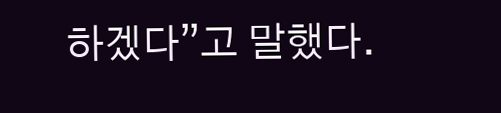하겠다”고 말했다.